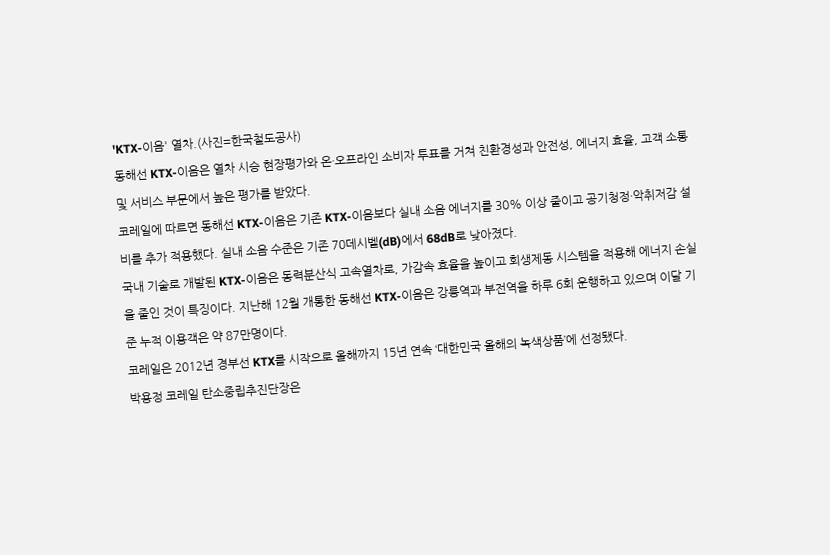'KTX-이음' 열차.(사진=한국철도공사)
동해선 KTX-이음은 열차 시승 현장평가와 온·오프라인 소비자 투표를 거쳐 친환경성과 안전성, 에너지 효율, 고객 소통 및 서비스 부문에서 높은 평가를 받았다.
코레일에 따르면 동해선 KTX-이음은 기존 KTX-이음보다 실내 소음 에너지를 30% 이상 줄이고 공기청정·악취저감 설비를 추가 적용했다. 실내 소음 수준은 기존 70데시벨(dB)에서 68dB로 낮아졌다.
국내 기술로 개발된 KTX-이음은 동력분산식 고속열차로, 가감속 효율을 높이고 회생제동 시스템을 적용해 에너지 손실을 줄인 것이 특징이다. 지난해 12월 개통한 동해선 KTX-이음은 강릉역과 부전역을 하루 6회 운행하고 있으며 이달 기준 누적 이용객은 약 87만명이다.
코레일은 2012년 경부선 KTX를 시작으로 올해까지 15년 연속 ‘대한민국 올해의 녹색상품’에 선정됐다.
박용정 코레일 탄소중립추진단장은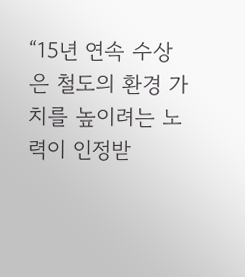“15년 연속 수상은 철도의 환경 가치를 높이려는 노력이 인정받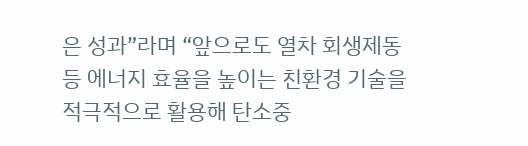은 성과”라며 “앞으로도 열차 회생제동 등 에너지 효율을 높이는 친환경 기술을 적극적으로 활용해 탄소중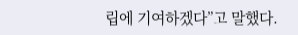립에 기여하겠다”고 말했다.